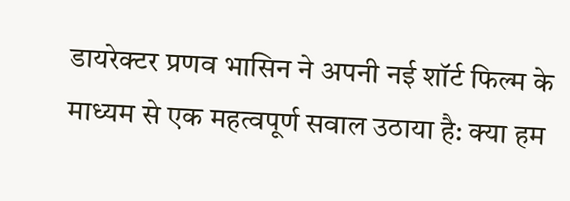डायरेक्टर प्रणव भासिन ने अपनी नई शॉर्ट फिल्म के माध्यम से एक महत्वपूर्ण सवाल उठाया है: क्या हम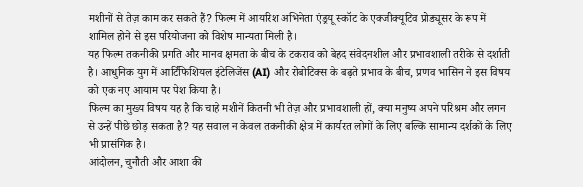मशीनों से तेज़ काम कर सकते हैं? फिल्म में आयरिश अभिनेता एंड्रयू स्कॉट के एक्जीक्यूटिव प्रोड्यूसर के रूप में शामिल होने से इस परियोजना को विशेष मान्यता मिली है।
यह फिल्म तकनीकी प्रगति और मानव क्षमता के बीच के टकराव को बेहद संवेदनशील और प्रभावशाली तरीके से दर्शाती है। आधुनिक युग में आर्टिफिशियल इंटेलिजेंस (AI) और रोबोटिक्स के बढ़ते प्रभाव के बीच, प्रणव भासिन ने इस विषय को एक नए आयाम पर पेश किया है।
फिल्म का मुख्य विषय यह है कि चाहे मशीनें कितनी भी तेज़ और प्रभावशाली हों, क्या मनुष्य अपने परिश्रम और लगन से उन्हें पीछे छोड़ सकता है? यह सवाल न केवल तकनीकी क्षेत्र में कार्यरत लोगों के लिए बल्कि सामान्य दर्शकों के लिए भी प्रासंगिक है।
आंदोलन, चुनौती और आशा की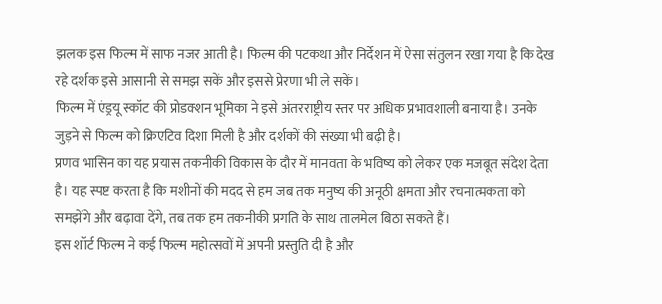झलक इस फिल्म में साफ नजर आती है। फिल्म की पटकथा और निर्देशन में ऐसा संतुलन रखा गया है कि देख रहे दर्शक इसे आसानी से समझ सकें और इससे प्रेरणा भी ले सकें।
फिल्म में एंड्रयू स्कॉट की प्रोडक्शन भूमिका ने इसे अंतरराष्ट्रीय स्तर पर अधिक प्रभावशाली बनाया है। उनके जुड़ने से फिल्म को क्रिएटिव दिशा मिली है और दर्शकों की संख्या भी बढ़ी है।
प्रणव भासिन का यह प्रयास तकनीकी विकास के दौर में मानवता के भविष्य को लेकर एक मजबूत संदेश देता है। यह स्पष्ट करता है कि मशीनों की मदद से हम जब तक मनुष्य की अनूठी क्षमता और रचनात्मकता को समझेंगे और बढ़ावा देंगे, तब तक हम तकनीकी प्रगति के साथ तालमेल बिठा सकते हैं।
इस शॉर्ट फिल्म ने कई फिल्म महोत्सवों में अपनी प्रस्तुति दी है और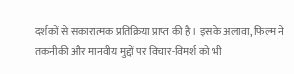दर्शकों से सकारात्मक प्रतिक्रिया प्राप्त की है। इसके अलावा, फिल्म ने तकनीकी और मानवीय मुद्दों पर विचार-विमर्श को भी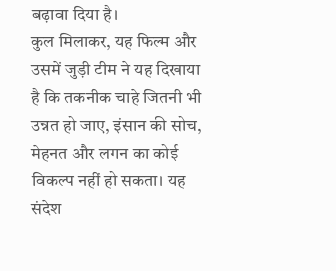बढ़ावा दिया है।
कुल मिलाकर, यह फिल्म और उसमें जुड़ी टीम ने यह दिखाया है कि तकनीक चाहे जितनी भी उन्नत हो जाए, इंसान की सोच, मेहनत और लगन का कोई विकल्प नहीं हो सकता। यह संदेश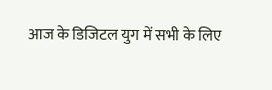आज के डिजिटल युग में सभी के लिए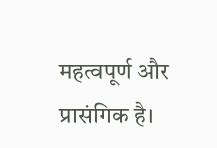महत्वपूर्ण और प्रासंगिक है।